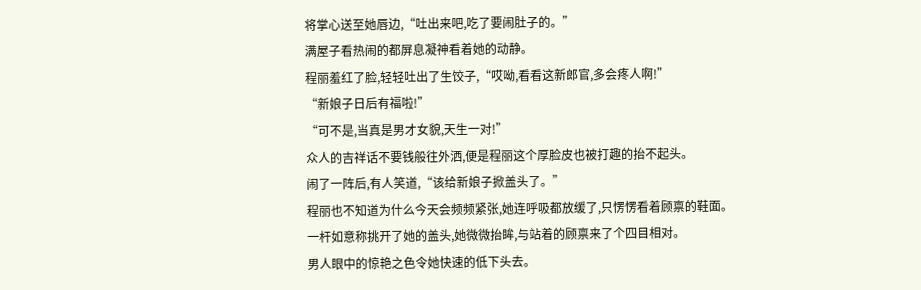将掌心送至她唇边,“吐出来吧,吃了要闹肚子的。”
满屋子看热闹的都屏息凝神看着她的动静。
程丽羞红了脸,轻轻吐出了生饺子,“哎呦,看看这新郎官,多会疼人啊!”
“新娘子日后有福啦!”
“可不是,当真是男才女貌,天生一对!”
众人的吉祥话不要钱般往外洒,便是程丽这个厚脸皮也被打趣的抬不起头。
闹了一阵后,有人笑道,“该给新娘子掀盖头了。”
程丽也不知道为什么今天会频频紧张,她连呼吸都放缓了,只愣愣看着顾禀的鞋面。
一杆如意称挑开了她的盖头,她微微抬眸,与站着的顾禀来了个四目相对。
男人眼中的惊艳之色令她快速的低下头去。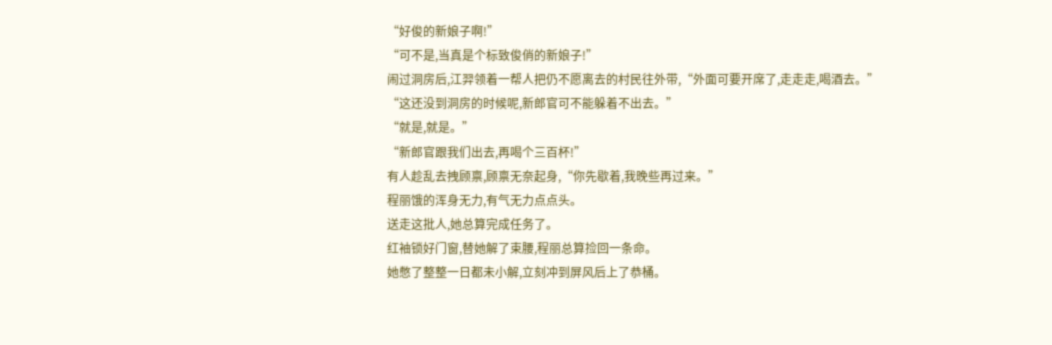“好俊的新娘子啊!”
“可不是,当真是个标致俊俏的新娘子!”
闹过洞房后,江羿领着一帮人把仍不愿离去的村民往外带,“外面可要开席了,走走走,喝酒去。”
“这还没到洞房的时候呢,新郎官可不能躲着不出去。”
“就是,就是。”
“新郎官跟我们出去,再喝个三百杯!”
有人趁乱去拽顾禀,顾禀无奈起身,“你先歇着,我晚些再过来。”
程丽饿的浑身无力,有气无力点点头。
送走这批人,她总算完成任务了。
红袖锁好门窗,替她解了束腰,程丽总算捡回一条命。
她憋了整整一日都未小解,立刻冲到屏风后上了恭桶。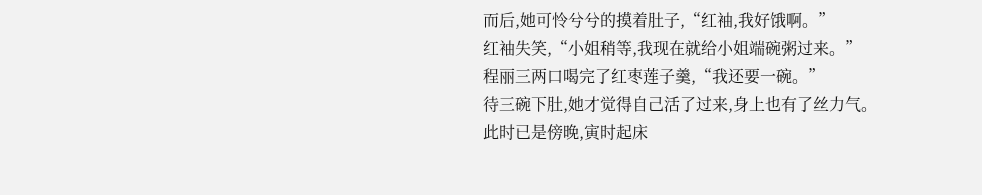而后,她可怜兮兮的摸着肚子,“红袖,我好饿啊。”
红袖失笑,“小姐稍等,我现在就给小姐端碗粥过来。”
程丽三两口喝完了红枣莲子羹,“我还要一碗。”
待三碗下肚,她才觉得自己活了过来,身上也有了丝力气。
此时已是傍晚,寅时起床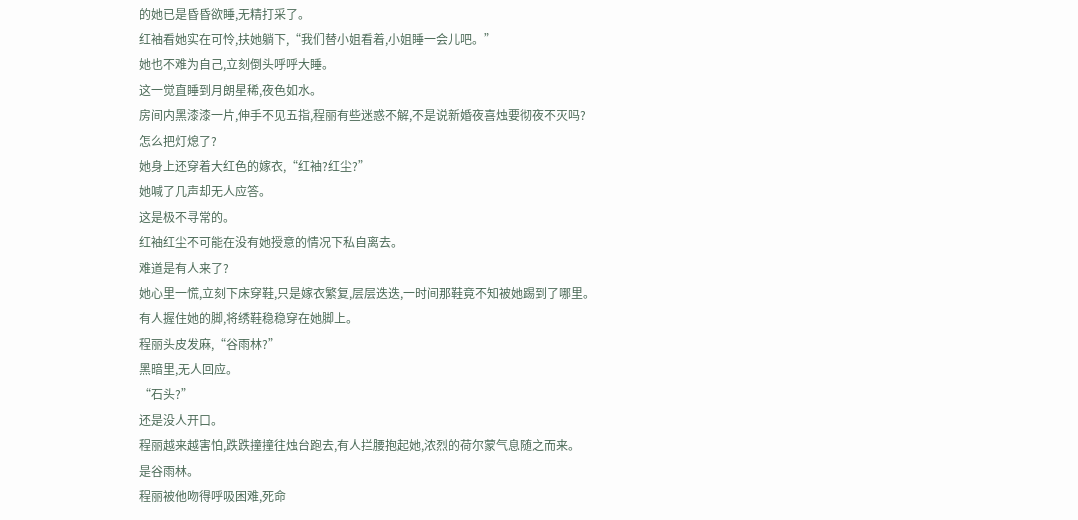的她已是昏昏欲睡,无精打采了。
红袖看她实在可怜,扶她躺下,“我们替小姐看着,小姐睡一会儿吧。”
她也不难为自己,立刻倒头呼呼大睡。
这一觉直睡到月朗星稀,夜色如水。
房间内黑漆漆一片,伸手不见五指,程丽有些迷惑不解,不是说新婚夜喜烛要彻夜不灭吗?
怎么把灯熄了?
她身上还穿着大红色的嫁衣,“红袖?红尘?”
她喊了几声却无人应答。
这是极不寻常的。
红袖红尘不可能在没有她授意的情况下私自离去。
难道是有人来了?
她心里一慌,立刻下床穿鞋,只是嫁衣繁复,层层迭迭,一时间那鞋竟不知被她踢到了哪里。
有人握住她的脚,将绣鞋稳稳穿在她脚上。
程丽头皮发麻,“谷雨林?”
黑暗里,无人回应。
“石头?”
还是没人开口。
程丽越来越害怕,跌跌撞撞往烛台跑去,有人拦腰抱起她,浓烈的荷尔蒙气息随之而来。
是谷雨林。
程丽被他吻得呼吸困难,死命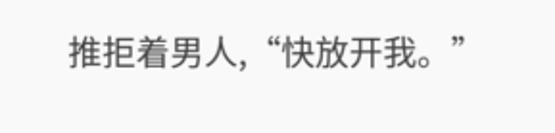推拒着男人,“快放开我。”